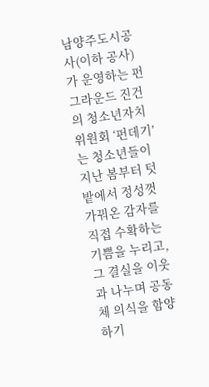남양주도시공사(이하 공사)가 운영하는 펀그라운드 진건의 청소년자치위원회 ‘펀데기’는 청소년들이 지난 봄부터 텃밭에서 정성껏 가꿔온 감자를 직접 수확하는 기쁨을 누리고, 그 결실을 이웃과 나누며 공동체 의식을 함양하기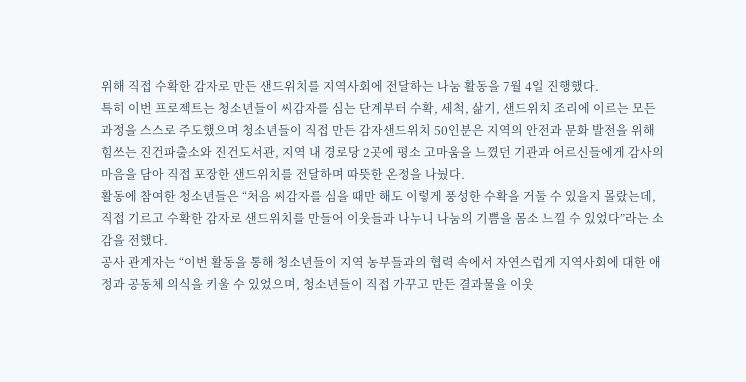위해 직접 수확한 감자로 만든 샌드위치를 지역사회에 전달하는 나눔 활동을 7월 4일 진행했다.
특히 이번 프로젝트는 청소년들이 씨감자를 심는 단계부터 수확, 세척, 삶기, 샌드위치 조리에 이르는 모든 과정을 스스로 주도했으며 청소년들이 직접 만든 감자샌드위치 50인분은 지역의 안전과 문화 발전을 위해 힘쓰는 진건파출소와 진건도서관, 지역 내 경로당 2곳에 평소 고마움을 느꼈던 기관과 어르신들에게 감사의 마음을 담아 직접 포장한 샌드위치를 전달하며 따뜻한 온정을 나눴다.
활동에 참여한 청소년들은 “처음 씨감자를 심을 때만 해도 이렇게 풍성한 수확을 거둘 수 있을지 몰랐는데, 직접 기르고 수확한 감자로 샌드위치를 만들어 이웃들과 나누니 나눔의 기쁨을 몸소 느낄 수 있었다”라는 소감을 전했다.
공사 관계자는 “이번 활동을 통해 청소년들이 지역 농부들과의 협력 속에서 자연스럽게 지역사회에 대한 애정과 공동체 의식을 키울 수 있었으며, 청소년들이 직접 가꾸고 만든 결과물을 이웃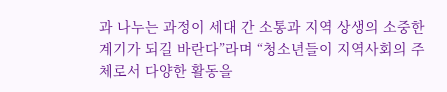과 나누는 과정이 세대 간 소통과 지역 상생의 소중한 계기가 되길 바란다”라며 “청소년들이 지역사회의 주체로서 다양한 활동을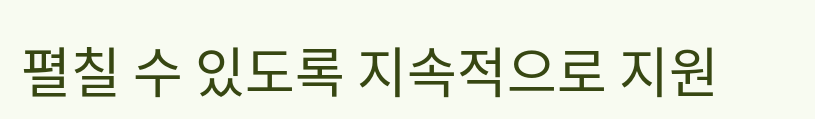펼칠 수 있도록 지속적으로 지원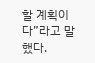할 계획이다”라고 말했다.